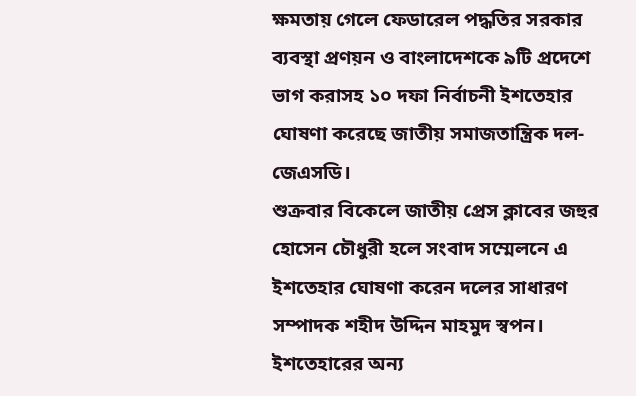ক্ষমতায় গেলে ফেডারেল পদ্ধতির সরকার ব্যবস্থা প্রণয়ন ও বাংলাদেশকে ৯টি প্রদেশে ভাগ করাসহ ১০ দফা নির্বাচনী ইশতেহার ঘোষণা করেছে জাতীয় সমাজতান্ত্রিক দল-জেএসডি।
শুক্রবার বিকেলে জাতীয় প্রেস ক্লাবের জহুর হোসেন চৌধুরী হলে সংবাদ সম্মেলনে এ ইশতেহার ঘোষণা করেন দলের সাধারণ সম্পাদক শহীদ উদ্দিন মাহমুদ স্বপন।
ইশতেহারের অন্য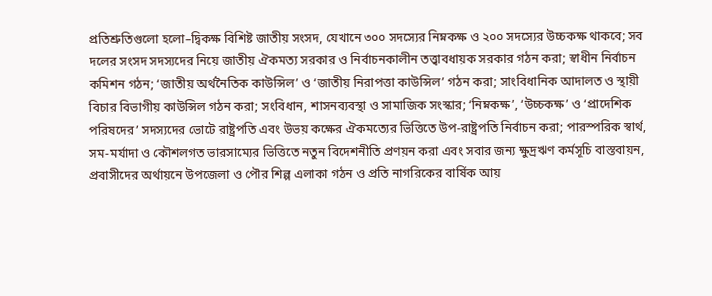প্রতিশ্রুতিগুলো হলো–দ্বিকক্ষ বিশিষ্ট জাতীয় সংসদ, যেখানে ৩০০ সদস্যের নিম্নকক্ষ ও ২০০ সদস্যের উচ্চকক্ষ থাকবে; সব দলের সংসদ সদস্যদের নিয়ে জাতীয় ঐকমত্য সরকার ও নির্বাচনকালীন তত্ত্বাবধায়ক সরকার গঠন করা; স্বাধীন নির্বাচন কমিশন গঠন; ‘জাতীয় অর্থনৈতিক কাউন্সিল’ ও ‘জাতীয় নিরাপত্তা কাউন্সিল’ গঠন করা; সাংবিধানিক আদালত ও স্থায়ী বিচার বিভাগীয় কাউন্সিল গঠন করা; সংবিধান, শাসনব্যবস্থা ও সামাজিক সংস্কার; ‘নিম্নকক্ষ’, ‘উচ্চকক্ষ’ ও ‘প্রাদেশিক পরিষদের’ সদস্যদের ভোটে রাষ্ট্রপতি এবং উভয় কক্ষের ঐকমত্যের ভিত্তিতে উপ-রাষ্ট্রপতি নির্বাচন করা; পারস্পরিক স্বার্থ, সম-মর্যাদা ও কৌশলগত ভারসাম্যের ভিত্তিতে নতুন বিদেশনীতি প্রণয়ন করা এবং সবার জন্য ক্ষুদ্রঋণ কর্মসূচি বাস্তবায়ন, প্রবাসীদের অর্থায়নে উপজেলা ও পৌর শিল্প এলাকা গঠন ও প্রতি নাগরিকের বার্ষিক আয়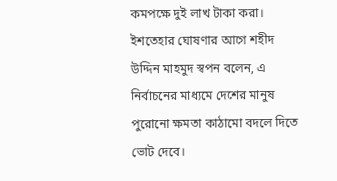কমপক্ষে দুই লাখ টাকা করা।
ইশতেহার ঘোষণার আগে শহীদ উদ্দিন মাহমুদ স্বপন বলেন, এ নির্বাচনের মাধ্যমে দেশের মানুষ পুরোনো ক্ষমতা কাঠামো বদলে দিতে ভোট দেবে।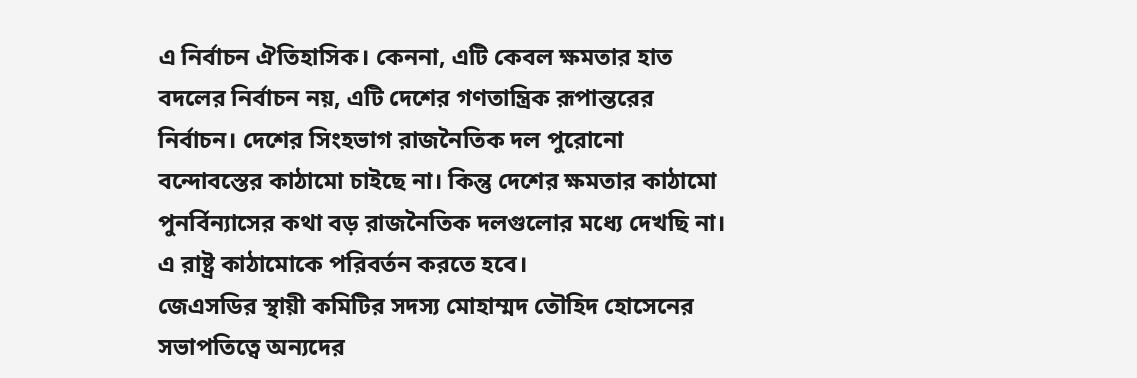এ নির্বাচন ঐতিহাসিক। কেননা, এটি কেবল ক্ষমতার হাত বদলের নির্বাচন নয়, এটি দেশের গণতান্ত্রিক রূপান্তরের নির্বাচন। দেশের সিংহভাগ রাজনৈতিক দল পুরোনো বন্দোবস্তের কাঠামো চাইছে না। কিন্তু দেশের ক্ষমতার কাঠামো পুনর্বিন্যাসের কথা বড় রাজনৈতিক দলগুলোর মধ্যে দেখছি না। এ রাষ্ট্র কাঠামোকে পরিবর্তন করতে হবে।
জেএসডির স্থায়ী কমিটির সদস্য মোহাম্মদ তৌহিদ হোসেনের সভাপতিত্বে অন্যদের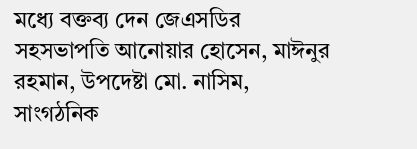মধ্যে বক্তব্য দেন জেএসডির সহসভাপতি আনোয়ার হোসেন, মাঈনুর রহমান, উপদেষ্টা মো. নাসিম, সাংগঠনিক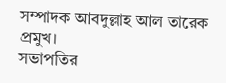সম্পাদক আবদুল্লাহ আল তারেক প্রমুখ।
সভাপতির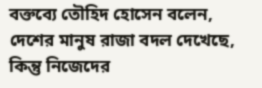বক্তব্যে তৌহিদ হোসেন বলেন, দেশের মানুষ রাজা বদল দেখেছে, কিন্তু নিজেদের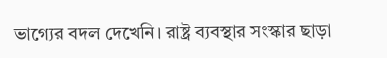ভাগ্যের বদল দেখেনি। রাষ্ট্র ব্যবস্থার সংস্কার ছাড়া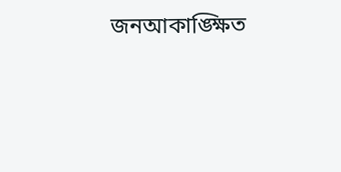জনআকাঙ্ক্ষিত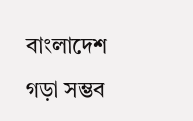বাংলাদেশ গড়া সম্ভব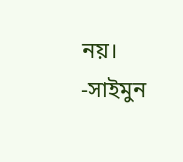নয়।
-সাইমুন